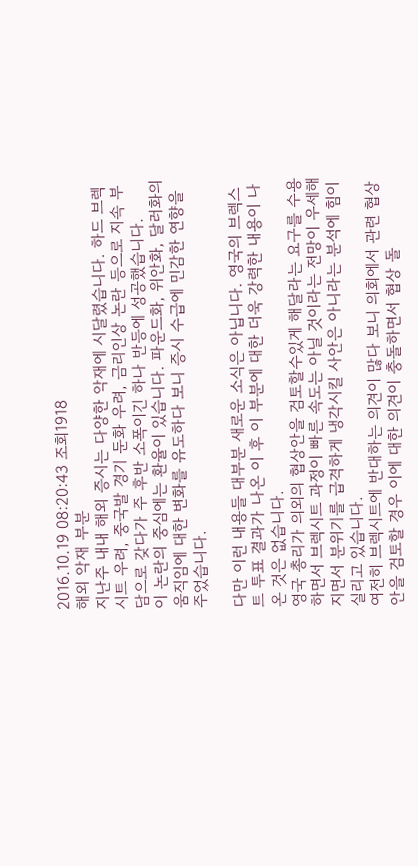2016.10.19 08:20:43 조회1918
해외 악재 부분
지난주 내내 해외 증시는 다양한 악재에 시달렸습니다. 하드 브렉시트 우려, 중국발 경기 둔화 우려, 금리인상 논란 등으로 지속 부담으로 갖다가 주 후반 소폭이긴 하나 반등에 성공했습니다.
이 논란의 중심에는 환율이 있습니다. 파운드화, 위안화, 달러화의 움직임에 대한 변화를 유도하다 보니 증시 수급에 민감한 연향을 주었습니다.

다만 이런 내용들 대부분 새로운 소식은 아닙니다. 영국의 브렉스트 투표 결과가 나온 이 후 이 부분에 대한 더욱 강력한 내용이 나온 것은 없습니다.
영국 총리가 의외의 협상안을 검토할수있게 해달라는 요구를 수용하면서 브렉시트 과정이 빠른 속도는 아닐 것이라는 전망이 우세해지면서 분위기를 급격하게 냉각시킬 사안은 아니라는 분석에 힘이 실리고 있습니다.
여전히 브렉시트에 반대하는 의견이 많다 보니 의회에서 관련 협상안을 검토할 경우 이에 대한 의견이 충돌하면서 협상 돌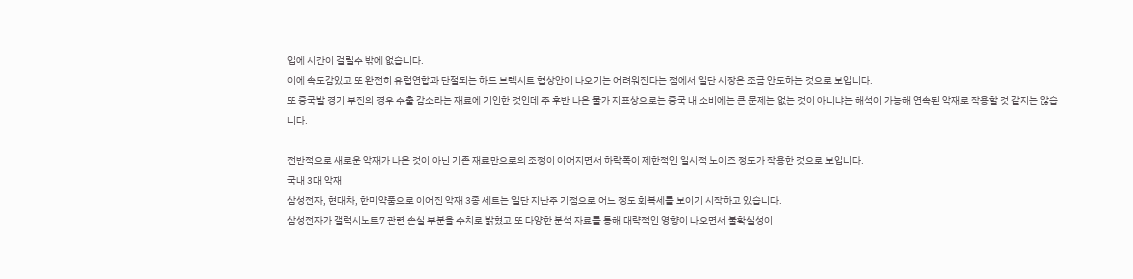입에 시간이 걸릴수 밖에 없습니다.
이에 속도감있고 또 완전히 유럽연합과 단절되는 하드 브렉시트 협상안이 나오기는 어려워진다는 점에서 일단 시장은 조금 안도하는 것으로 보입니다.
또 중국발 경기 부진의 경우 수출 감소라는 재료에 기인한 것인데 주 후반 나온 물가 지표상으로는 중국 내 소비에는 큰 문제는 없는 것이 아니냐는 해석이 가능해 연속된 악재로 작용할 것 같지는 않습니다.

전반적으로 새로운 악재가 나온 것이 아닌 기존 재료만으로의 조정이 이어지면서 하락폭이 제한적인 일시적 노이즈 정도가 작용한 것으로 보입니다.
국내 3대 악재
삼성전자, 현대차, 한미약품으로 이어진 악재 3종 세트는 일단 지난주 기점으로 어느 정도 회복세를 보이기 시작하고 있습니다.
삼성전자가 갤럭시노트7 관련 손실 부분을 수치로 밝혔고 또 다양한 분석 자료를 통해 대략적인 영향이 나오면서 불확실성이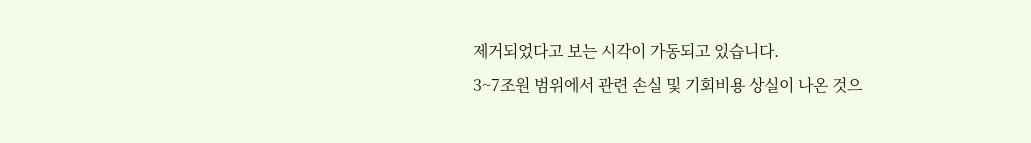제거되었다고 보는 시각이 가동되고 있습니다.
3~7조원 범위에서 관련 손실 및 기회비용 상실이 나온 것으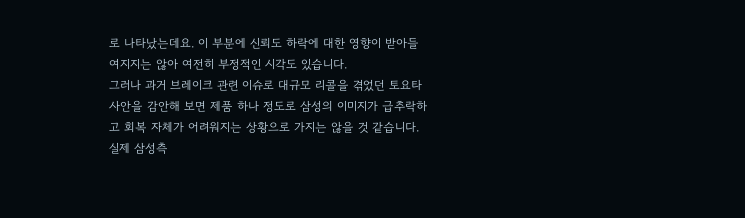로 나타났는데요. 이 부분에 신뢰도 하락에 대한 영향이 받아들여지지는 않아 여전히 부정적인 시각도 있습니다.
그러나 과거 브레이크 관련 이슈로 대규모 리콜을 겪었던 토요타 사안을 감안해 보면 제품 하나 정도로 삼성의 이미지가 급추락하고 회복 자체가 어려워지는 상황으로 가지는 않을 것 같습니다.
실제 삼성측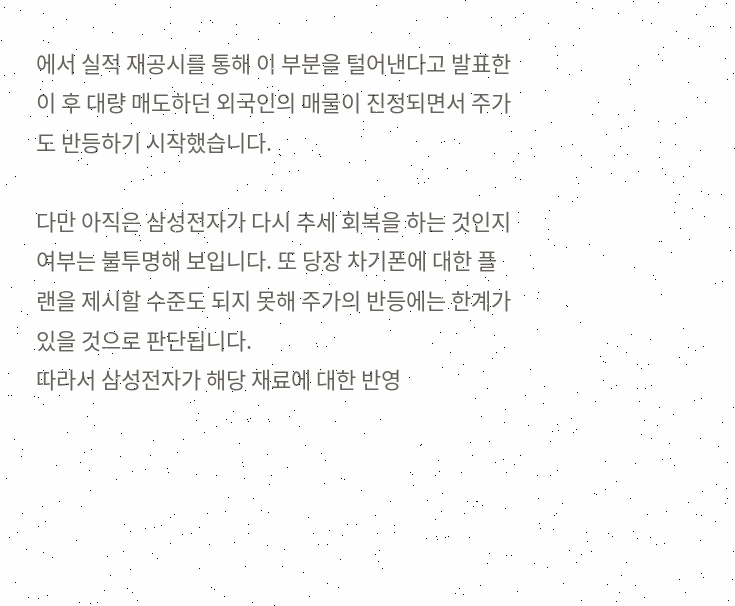에서 실적 재공시를 통해 이 부분을 털어낸다고 발표한 이 후 대량 매도하던 외국인의 매물이 진정되면서 주가도 반등하기 시작했습니다.

다만 아직은 삼성전자가 다시 추세 회복을 하는 것인지 여부는 불투명해 보입니다. 또 당장 차기폰에 대한 플랜을 제시할 수준도 되지 못해 주가의 반등에는 한계가 있을 것으로 판단됩니다.
따라서 삼성전자가 해당 재료에 대한 반영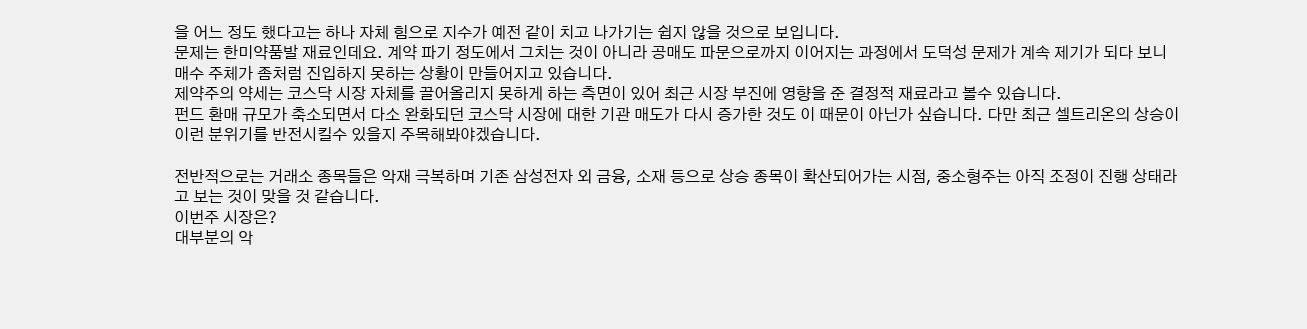을 어느 정도 했다고는 하나 자체 힘으로 지수가 예전 같이 치고 나가기는 쉽지 않을 것으로 보입니다.
문제는 한미약품발 재료인데요. 계약 파기 정도에서 그치는 것이 아니라 공매도 파문으로까지 이어지는 과정에서 도덕성 문제가 계속 제기가 되다 보니 매수 주체가 좀처럼 진입하지 못하는 상황이 만들어지고 있습니다.
제약주의 약세는 코스닥 시장 자체를 끌어올리지 못하게 하는 측면이 있어 최근 시장 부진에 영향을 준 결정적 재료라고 볼수 있습니다.
펀드 환매 규모가 축소되면서 다소 완화되던 코스닥 시장에 대한 기관 매도가 다시 증가한 것도 이 때문이 아닌가 싶습니다. 다만 최근 셀트리온의 상승이 이런 분위기를 반전시킬수 있을지 주목해봐야겠습니다.

전반적으로는 거래소 종목들은 악재 극복하며 기존 삼성전자 외 금융, 소재 등으로 상승 종목이 확산되어가는 시점, 중소형주는 아직 조정이 진행 상태라고 보는 것이 맞을 것 같습니다.
이번주 시장은?
대부분의 악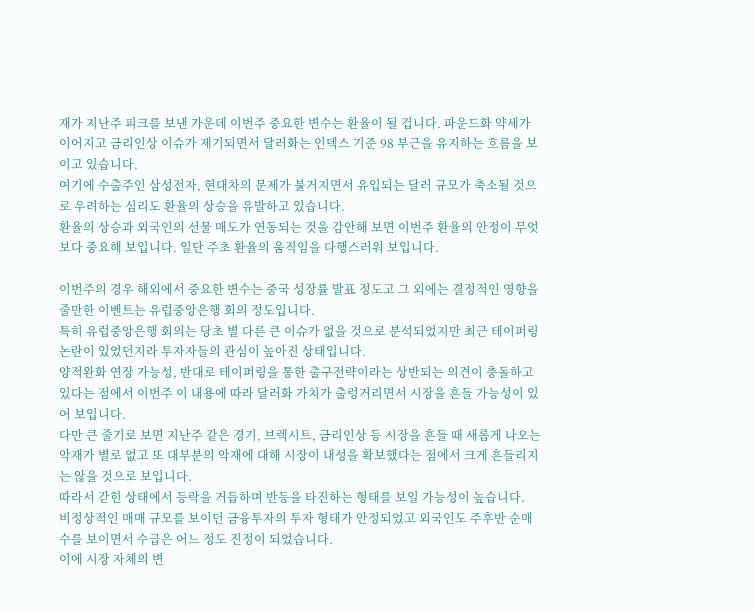재가 지난주 피크를 보낸 가운데 이번주 중요한 변수는 환율이 될 겁니다. 파운드화 약세가 이어지고 금리인상 이슈가 제기되면서 달러화는 인덱스 기준 98 부근을 유지하는 흐름을 보이고 있습니다.
여기에 수출주인 삼성전자, 현대차의 문제가 불거지면서 유입되는 달러 규모가 축소될 것으로 우려하는 심리도 환율의 상승을 유발하고 있습니다.
환율의 상승과 외국인의 선물 매도가 연동되는 것을 감안해 보면 이번주 환율의 안정이 무엇보다 중요해 보입니다. 일단 주초 환율의 움직임을 다행스러워 보입니다.

이번주의 경우 해외에서 중요한 변수는 중국 성장률 발표 정도고 그 외에는 결정적인 영향을 줄만한 이벤트는 유럽중앙은행 회의 정도입니다.
특히 유럽중앙은행 회의는 당초 별 다른 큰 이슈가 없을 것으로 분석되었지만 최근 테이퍼링 논란이 있었던지라 투자자들의 관심이 높아진 상태입니다.
양적완화 연장 가능성, 반대로 테이퍼링을 통한 출구전략이라는 상반되는 의견이 충돌하고 있다는 점에서 이번주 이 내용에 따라 달러화 가치가 출렁거리면서 시장을 흔들 가능성이 있어 보입니다.
다만 큰 줄기로 보면 지난주 같은 경기, 브렉시트, 금리인상 등 시장을 흔들 때 새롭게 나오는 악재가 별로 없고 또 대부분의 악재에 대해 시장이 내성을 확보했다는 점에서 크게 흔들리지는 않을 것으로 보입니다.
따라서 갇힌 상태에서 등락을 거듭하며 반등을 타진하는 형태를 보일 가능성이 높습니다.
비정상적인 매매 규모를 보이던 금융투자의 투자 형태가 안정되었고 외국인도 주후반 순매수를 보이면서 수급은 어느 정도 진정이 되었습니다.
이에 시장 자체의 변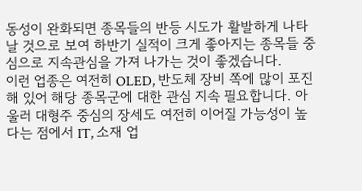동성이 완화되면 종목들의 반등 시도가 활발하게 나타날 것으로 보여 하반기 실적이 크게 좋아지는 종목들 중심으로 지속관심을 가져 나가는 것이 좋겠습니다.
이런 업종은 여전히 OLED, 반도체 장비 쪽에 많이 포진해 있어 해당 종목군에 대한 관심 지속 필요합니다. 아울러 대형주 중심의 장세도 여전히 이어질 가능성이 높다는 점에서 IT, 소재 업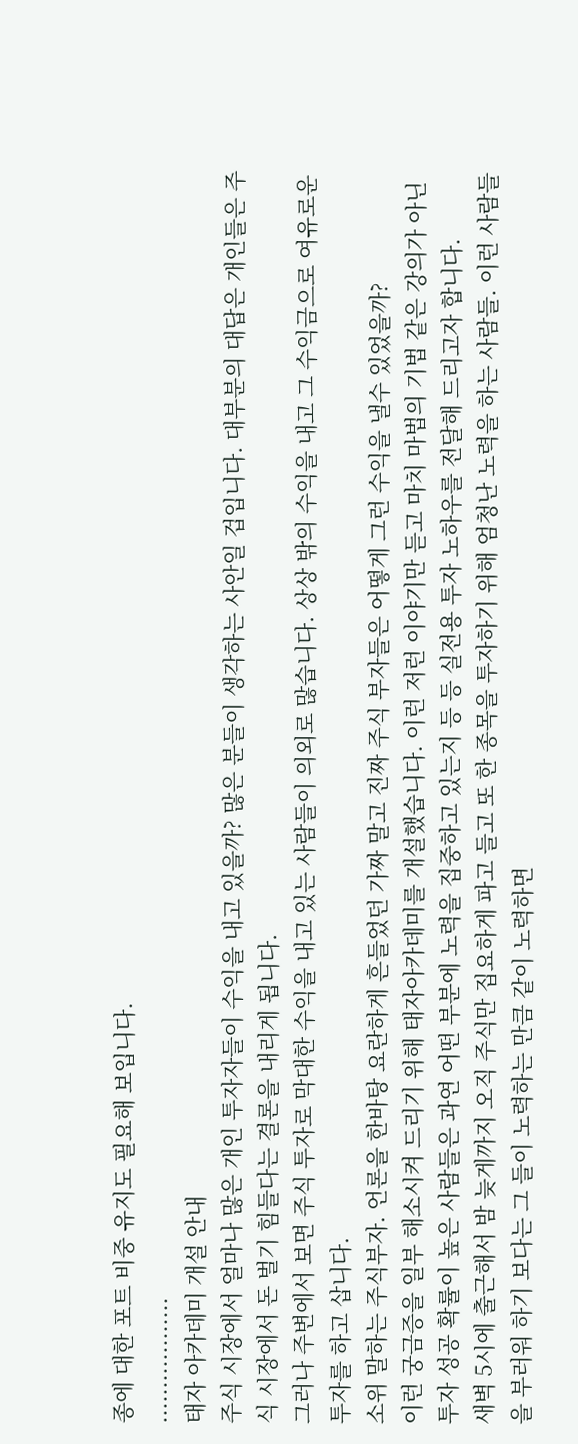종에 대한 포트 비중 유지도 필요해 보입니다.
..................
태자 아카데미 개설 안내
주식 시장에서 얼마나 많은 개인 투자자들이 수익을 내고 있을까? 많은 분들이 생각하는 사안일 겁입니다. 대부분의 대답은 개인들은 주식 시장에서 돈 벌기 힘들다는 결론을 내리게 됩니다.
그러나 주변에서 보면 주식 투자로 막대한 수익을 내고 있는 사람들이 의외로 많습니다. 상상 밖의 수익을 내고 그 수익금으로 여유로운 투자를 하고 삽니다.
소위 말하는 주식부자. 언론을 한바탕 요란하게 흔들었던 가짜 말고 진짜 주식 부자들은 어떻게 그런 수익을 낼수 있었을까?
이런 궁금증을 일부 해소시켜 드리기 위해 태자아카데미를 개설했습니다. 이런 저런 이야기만 듣고 마치 마법의 기법 같은 강의가 아닌 투자 성공 확률이 높은 사람들은 과연 어떤 부분에 노력을 집중하고 있는지 등 등 실전용 투자 노하우를 전달해 드리고자 합니다.
새벽 5시에 출근해서 밤 늦게까지 오직 주식만 집요하게 파고 들고 또 한 종목을 투자하기 위해 엄청난 노력을 하는 사람들. 이런 사람들을 부러워 하기 보다는 그 들이 노력하는 만큼 같이 노력하면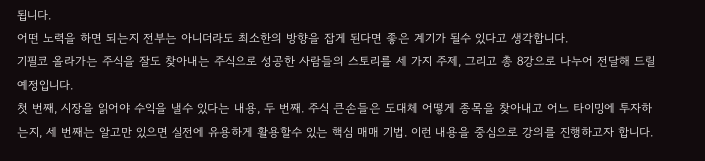됩니다.
어떤 노력을 하면 되는지 전부는 아니더라도 최소한의 방향을 잡게 된다면 좋은 계기가 될수 있다고 생각합니다.
기필코 올라가는 주식을 잘도 찾아내는 주식으로 성공한 사람들의 스토리를 세 가지 주제, 그리고 총 8강으로 나누어 전달해 드릴 예정입니다.
첫 번째, 시장을 읽어야 수익을 낼수 있다는 내용, 두 번째. 주식 큰손들은 도대체 어떻게 종목을 찾아내고 어느 타이밍에 투자하는지, 세 번째는 알고만 있으면 실전에 유용하게 활용할수 있는 핵심 매매 기법. 이런 내용을 중심으로 강의를 진행하고자 합니다.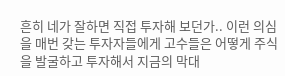흔히 네가 잘하면 직접 투자해 보던가.. 이런 의심을 매번 갖는 투자자들에게 고수들은 어떻게 주식을 발굴하고 투자해서 지금의 막대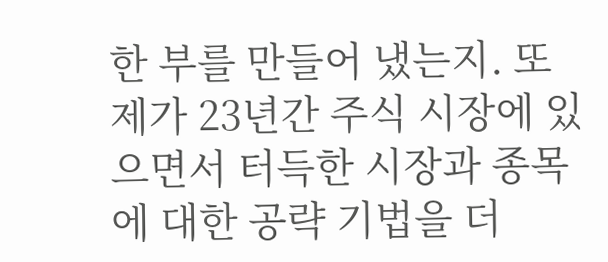한 부를 만들어 냈는지. 또 제가 23년간 주식 시장에 있으면서 터득한 시장과 종목에 대한 공략 기법을 더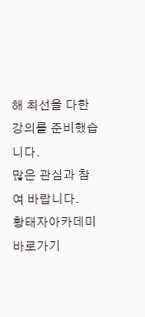해 최선을 다한 강의를 준비했습니다.
많은 관심과 참여 바랍니다.
황태자아카데미 바로가기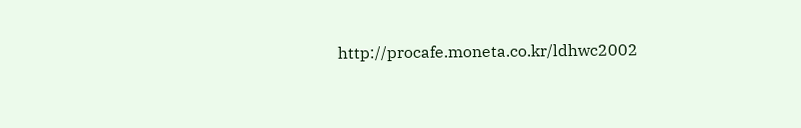http://procafe.moneta.co.kr/ldhwc2002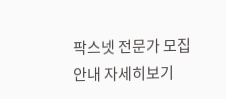팍스넷 전문가 모집 안내 자세히보기